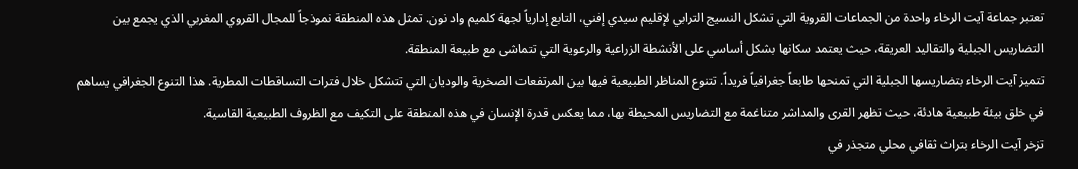تعتبر جماعة آيت الرخاء واحدة من الجماعات القروية التي تشكل النسيج الترابي لإقليم سيدي إفني، التابع إدارياً لجهة كلميم واد نون. تمثل هذه المنطقة نموذجاً للمجال القروي المغربي الذي يجمع بين التضاريس الجبلية والتقاليد العريقة، حيث يعتمد سكانها بشكل أساسي على الأنشطة الزراعية والرعوية التي تتماشى مع طبيعة المنطقة.
تتميز آيت الرخاء بتضاريسها الجبلية التي تمنحها طابعاً جغرافياً فريداً. تتنوع المناظر الطبيعية فيها بين المرتفعات الصخرية والوديان التي تتشكل خلال فترات التساقطات المطرية. هذا التنوع الجغرافي يساهم في خلق بيئة طبيعية هادئة، حيث تظهر القرى والمداشر متناغمة مع التضاريس المحيطة بها، مما يعكس قدرة الإنسان في هذه المنطقة على التكيف مع الظروف الطبيعية القاسية.
تزخر آيت الرخاء بتراث ثقافي محلي متجذر في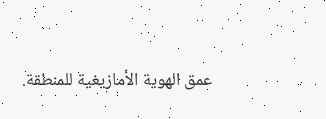عمق الهوية الأمازيغية للمنطقة.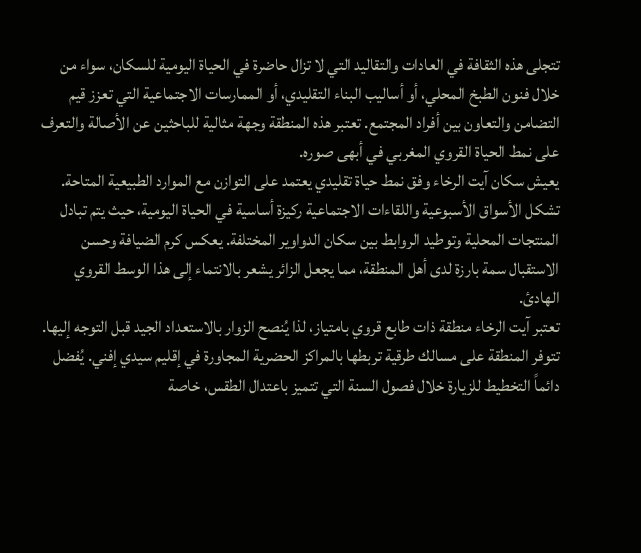تتجلى هذه الثقافة في العادات والتقاليد التي لا تزال حاضرة في الحياة اليومية للسكان، سواء من خلال فنون الطبخ المحلي، أو أساليب البناء التقليدي، أو الممارسات الاجتماعية التي تعزز قيم التضامن والتعاون بين أفراد المجتمع. تعتبر هذه المنطقة وجهة مثالية للباحثين عن الأصالة والتعرف على نمط الحياة القروي المغربي في أبهى صوره.
يعيش سكان آيت الرخاء وفق نمط حياة تقليدي يعتمد على التوازن مع الموارد الطبيعية المتاحة. تشكل الأسواق الأسبوعية واللقاءات الاجتماعية ركيزة أساسية في الحياة اليومية، حيث يتم تبادل المنتجات المحلية وتوطيد الروابط بين سكان الدواوير المختلفة. يعكس كرم الضيافة وحسن الاستقبال سمة بارزة لدى أهل المنطقة، مما يجعل الزائر يشعر بالانتماء إلى هذا الوسط القروي الهادئ.
تعتبر آيت الرخاء منطقة ذات طابع قروي بامتياز، لذا يُنصح الزوار بالاستعداد الجيد قبل التوجه إليها. تتوفر المنطقة على مسالك طرقية تربطها بالمراكز الحضرية المجاورة في إقليم سيدي إفني. يُفضل دائماً التخطيط للزيارة خلال فصول السنة التي تتميز باعتدال الطقس، خاصة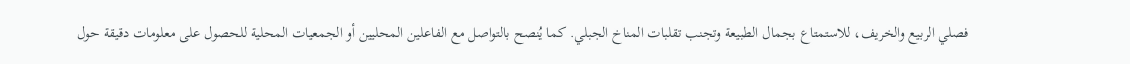فصلي الربيع والخريف، للاستمتاع بجمال الطبيعة وتجنب تقلبات المناخ الجبلي. كما يُنصح بالتواصل مع الفاعلين المحليين أو الجمعيات المحلية للحصول على معلومات دقيقة حول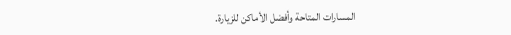المسارات المتاحة وأفضل الأماكن للزيارة.